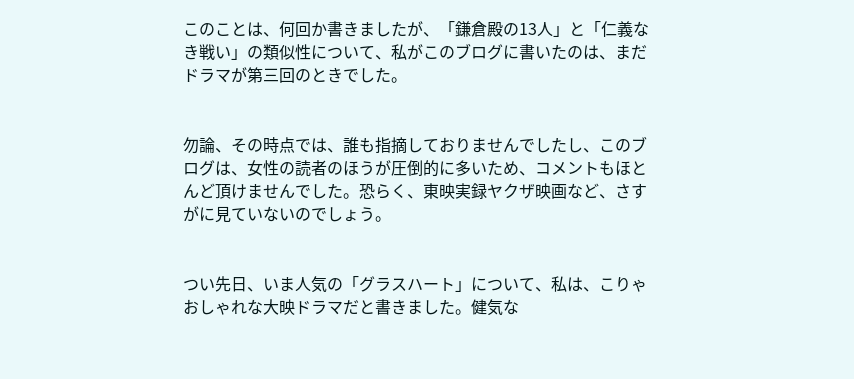このことは、何回か書きましたが、「鎌倉殿の13人」と「仁義なき戦い」の類似性について、私がこのブログに書いたのは、まだドラマが第三回のときでした。


勿論、その時点では、誰も指摘しておりませんでしたし、このブログは、女性の読者のほうが圧倒的に多いため、コメントもほとんど頂けませんでした。恐らく、東映実録ヤクザ映画など、さすがに見ていないのでしょう。


つい先日、いま人気の「グラスハート」について、私は、こりゃおしゃれな大映ドラマだと書きました。健気な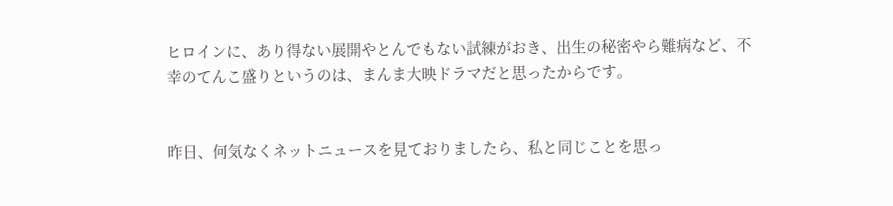ヒロインに、あり得ない展開やとんでもない試練がおき、出生の秘密やら難病など、不幸のてんこ盛りというのは、まんま大映ドラマだと思ったからです。


昨日、何気なくネットニュースを見ておりましたら、私と同じことを思っ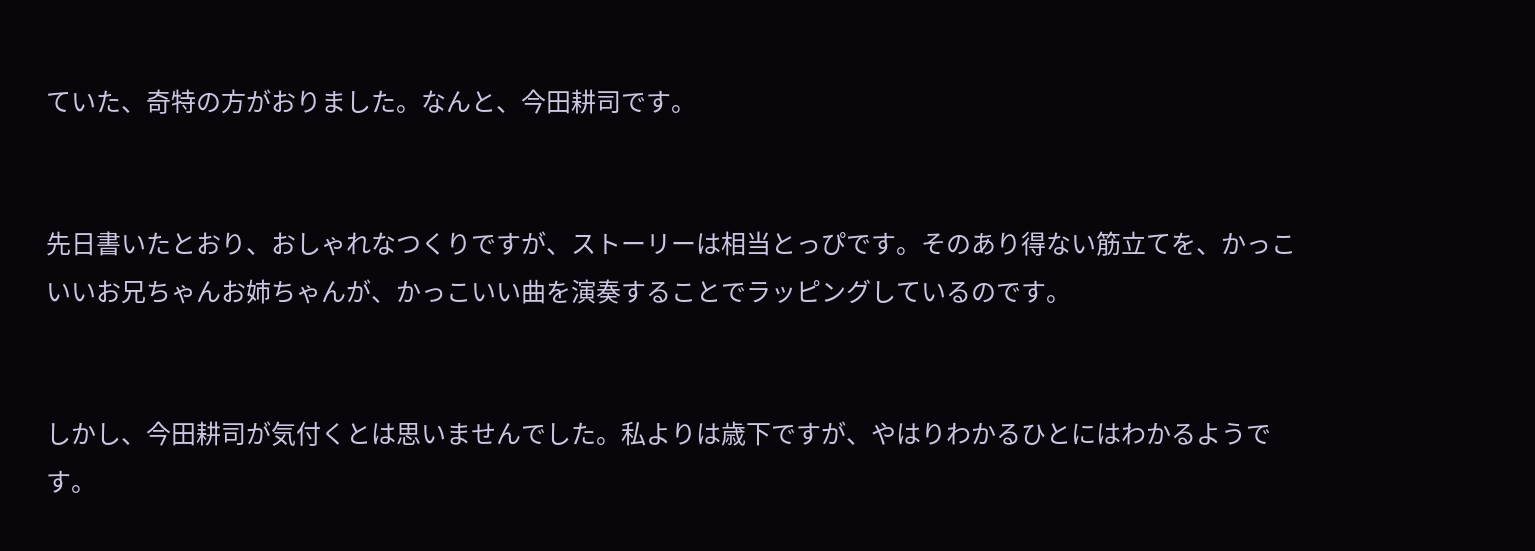ていた、奇特の方がおりました。なんと、今田耕司です。


先日書いたとおり、おしゃれなつくりですが、ストーリーは相当とっぴです。そのあり得ない筋立てを、かっこいいお兄ちゃんお姉ちゃんが、かっこいい曲を演奏することでラッピングしているのです。


しかし、今田耕司が気付くとは思いませんでした。私よりは歳下ですが、やはりわかるひとにはわかるようです。